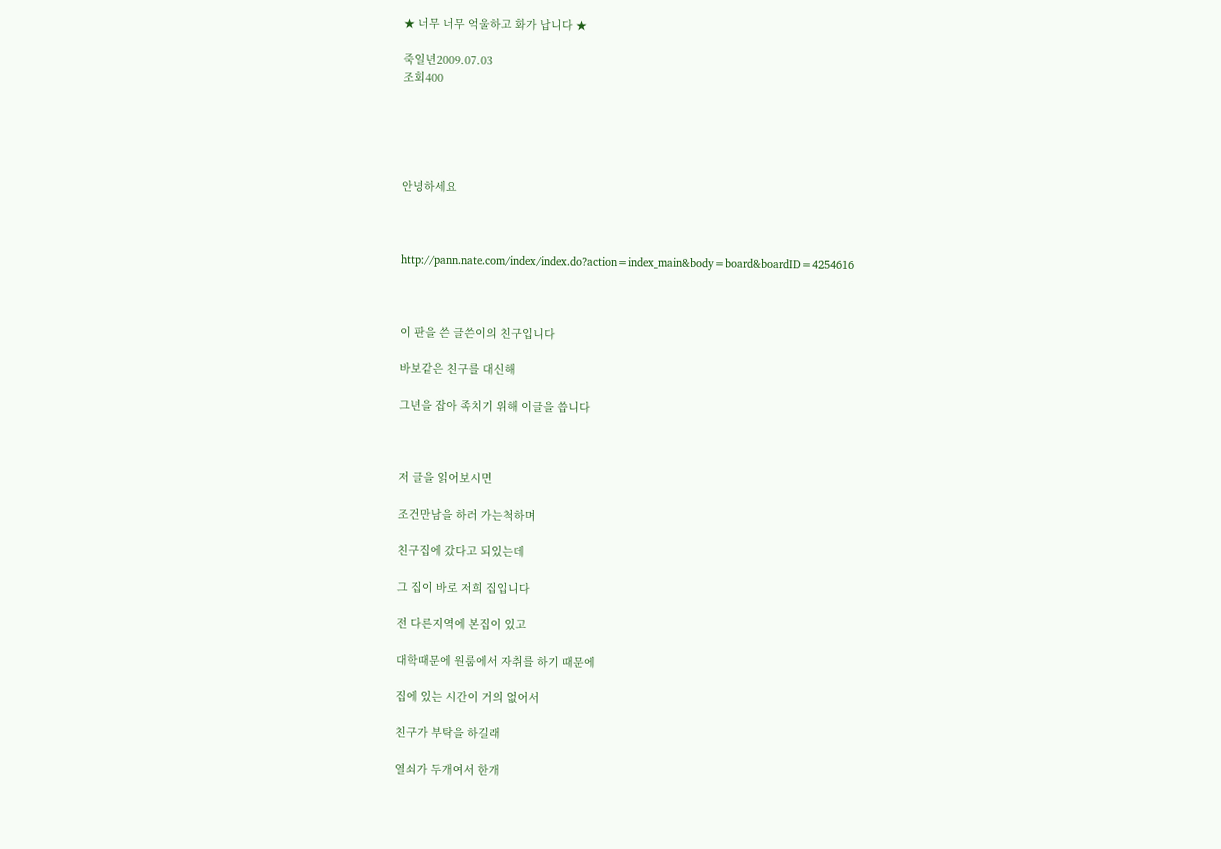★ 너무 너무 억울하고 화가 납니다 ★

죽일년2009.07.03
조회400





안녕하세요



http://pann.nate.com/index/index.do?action=index_main&body=board&boardID=4254616



이 판을 쓴 글쓴이의 친구입니다

바보같은 친구를 대신해

그년을 잡아 족치기 위해 이글을 씁니다



저 글을 읽어보시면

조건만남을 하러 가는척하며

친구집에 갔다고 되있는데

그 집이 바로 저희 집입니다

전 다른지역에 본집이 있고

대학때문에 원룸에서 자취를 하기 때문에

집에 있는 시간이 거의 없어서

친구가 부탁을 하길래

열쇠가 두개여서 한개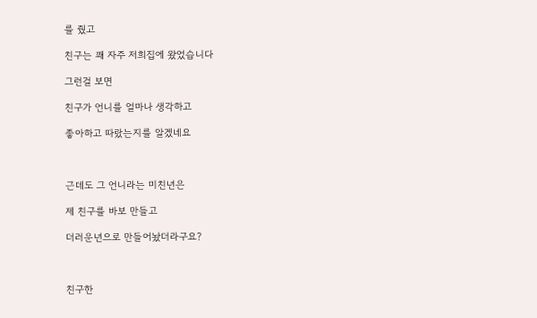를 줬고

친구는 꽤 자주 저희집에 왔었습니다

그런걸 보면

친구가 언니를 얼마나 생각하고

좋아하고 따랐는지를 알겠네요



근데도 그 언니라는 미친년은

제 친구를 바보 만들고

더러운년으로 만들어놨더라구요?



친구한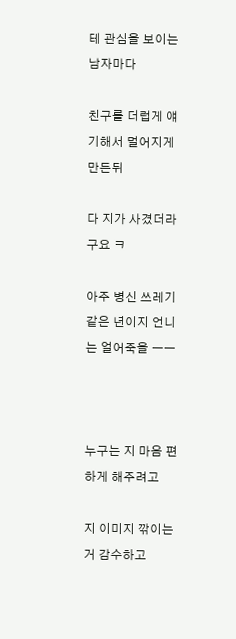테 관심을 보이는 남자마다

친구를 더럽게 얘기해서 멀어지게 만든뒤

다 지가 사겼더라구요 ㅋ

아주 병신 쓰레기 같은 년이지 언니는 얼어죽을 ㅡㅡ



누구는 지 마음 편하게 해주려고

지 이미지 깎이는거 감수하고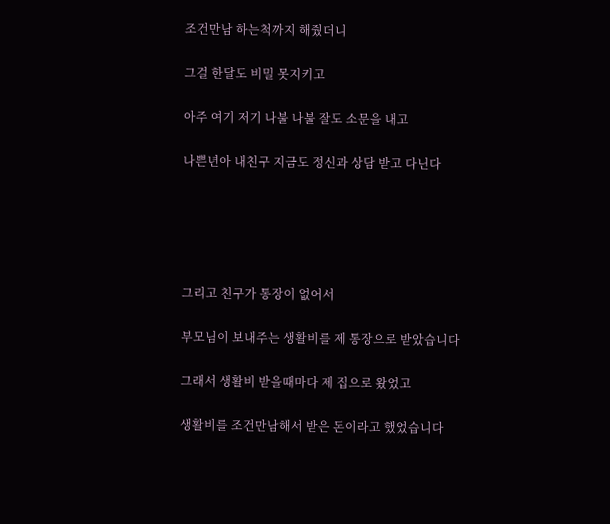조건만남 하는척까지 해줬더니

그걸 한달도 비밀 못지키고

아주 여기 저기 나불 나불 잘도 소문을 내고

나쁜년아 내친구 지금도 정신과 상담 받고 다닌다





그리고 친구가 통장이 없어서

부모님이 보내주는 생활비를 제 통장으로 받았습니다

그래서 생활비 받을때마다 제 집으로 왔었고

생활비를 조건만남해서 받은 돈이라고 했었습니다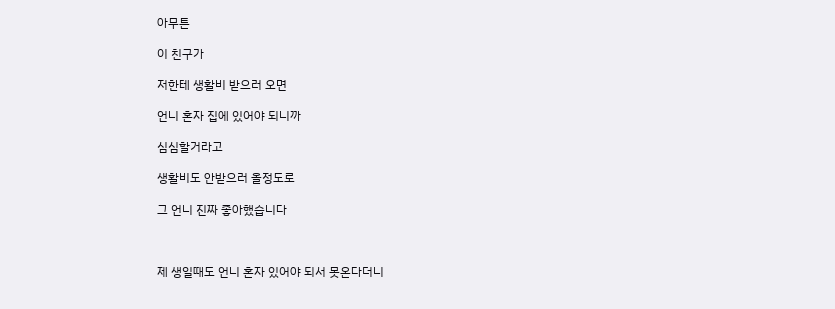아무튼

이 친구가

저한테 생활비 받으러 오면

언니 혼자 집에 있어야 되니까

심심할거라고

생활비도 안받으러 올정도로

그 언니 진짜 좋아했습니다



제 생일때도 언니 혼자 있어야 되서 못온다더니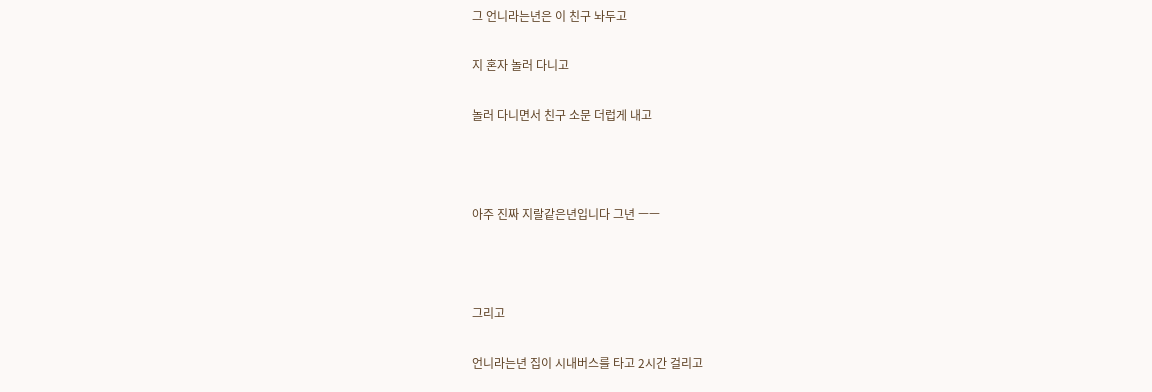그 언니라는년은 이 친구 놔두고

지 혼자 놀러 다니고

놀러 다니면서 친구 소문 더럽게 내고



아주 진짜 지랄같은년입니다 그년 ㅡㅡ



그리고

언니라는년 집이 시내버스를 타고 2시간 걸리고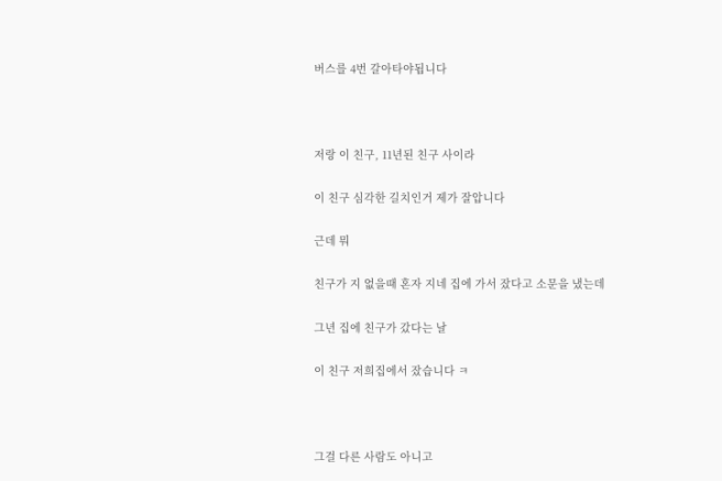버스를 4번 갈아타야됩니다



저랑 이 친구, 11년된 친구 사이라

이 친구 심각한 길치인거 제가 잘압니다

근데 뭐

친구가 지 없을때 혼자 지네 집에 가서 잤다고 소문을 냈는데

그년 집에 친구가 갔다는 날

이 친구 저희집에서 잤습니다 ㅋ



그걸 다른 사람도 아니고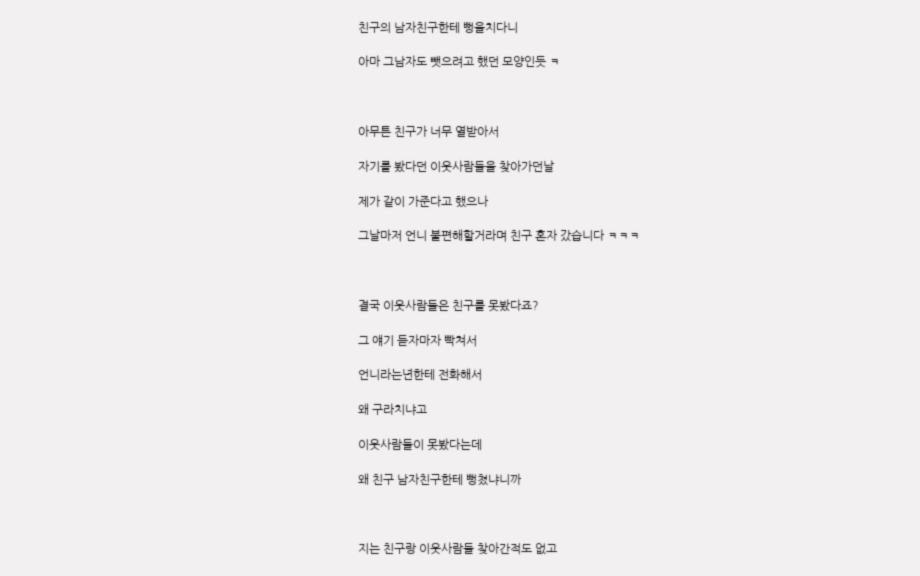친구의 남자친구한테 뻥을치다니

아마 그남자도 뺏으려고 했던 모양인듯 ㅋ



아무튼 친구가 너무 열받아서

자기를 봤다던 이웃사람들을 찾아가던날

제가 같이 가준다고 했으나

그날마저 언니 불편해할거라며 친구 혼자 갔습니다 ㅋㅋㅋ



결국 이웃사람들은 친구를 못봤다죠?

그 얘기 듣자마자 빡쳐서

언니라는년한테 전화해서

왜 구라치냐고

이웃사람들이 못봤다는데

왜 친구 남자친구한테 뻥쳤냐니까



지는 친구랑 이웃사람들 찾아간적도 없고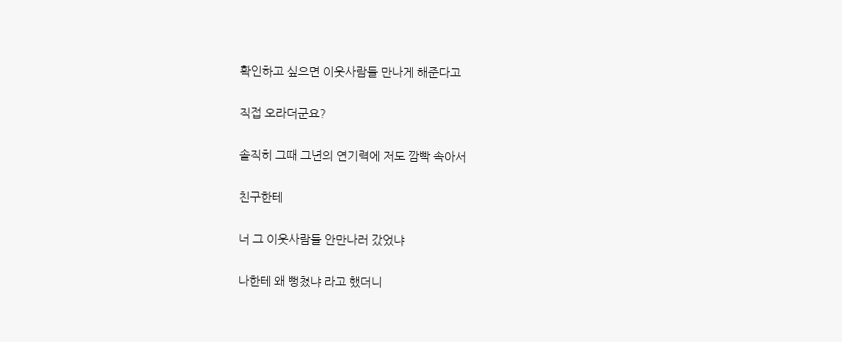확인하고 싶으면 이웃사람들 만나게 해준다고

직접 오라더군요?

솔직히 그때 그년의 연기력에 저도 깜빡 속아서

친구한테

너 그 이웃사람들 안만나러 갔었냐

나한테 왜 뻥쳤냐 라고 했더니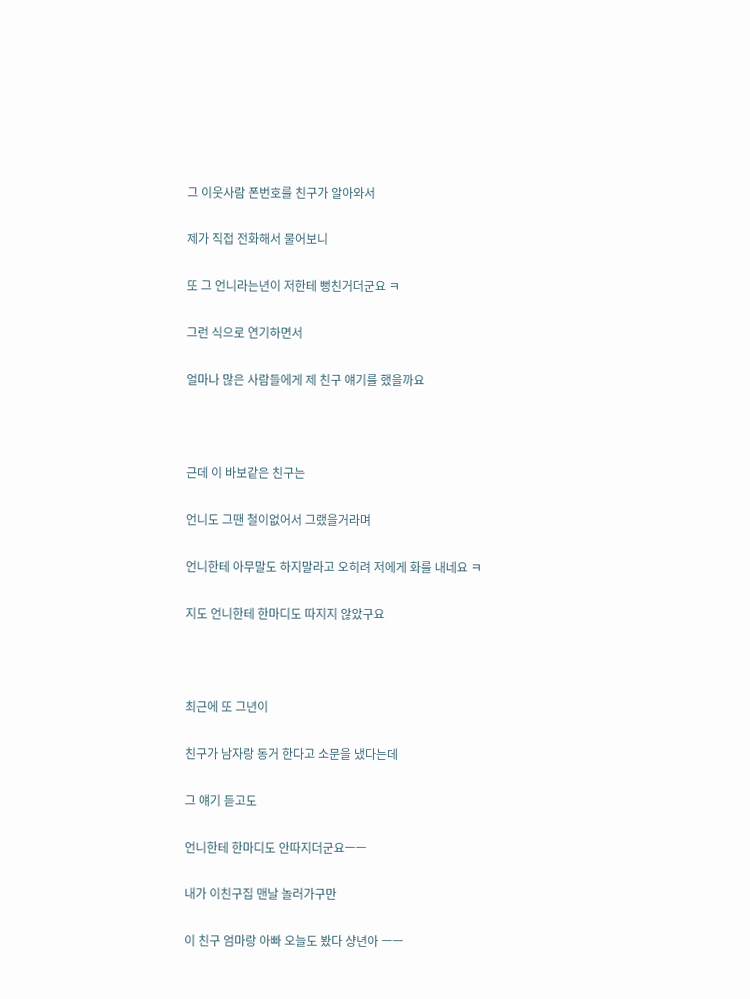그 이웃사람 폰번호를 친구가 알아와서

제가 직접 전화해서 물어보니

또 그 언니라는년이 저한테 뻥친거더군요 ㅋ

그런 식으로 연기하면서

얼마나 많은 사람들에게 제 친구 얘기를 했을까요



근데 이 바보같은 친구는

언니도 그땐 철이없어서 그랬을거라며

언니한테 아무말도 하지말라고 오히려 저에게 화를 내네요 ㅋ

지도 언니한테 한마디도 따지지 않았구요



최근에 또 그년이

친구가 남자랑 동거 한다고 소문을 냈다는데

그 얘기 듣고도

언니한테 한마디도 안따지더군요ㅡㅡ

내가 이친구집 맨날 놀러가구만

이 친구 엄마랑 아빠 오늘도 봤다 샹년아 ㅡㅡ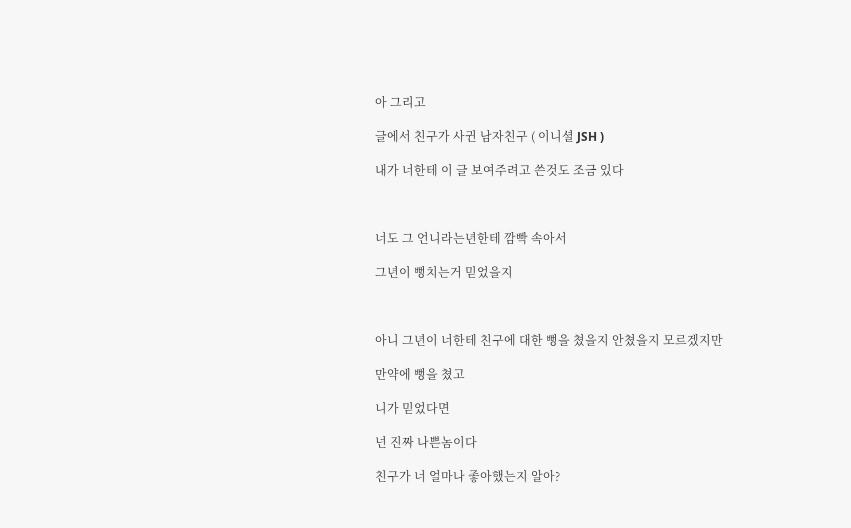아 그리고

글에서 친구가 사귄 남자친구 ( 이니셜 JSH )

내가 너한테 이 글 보여주려고 쓴것도 조금 있다



너도 그 언니라는년한테 깜빡 속아서

그년이 뻥치는거 믿었을지



아니 그년이 너한테 친구에 대한 뻥을 쳤을지 안쳤을지 모르겠지만

만약에 뻥을 쳤고

니가 믿었다면

넌 진짜 나쁜놈이다

친구가 너 얼마나 좋아했는지 알아?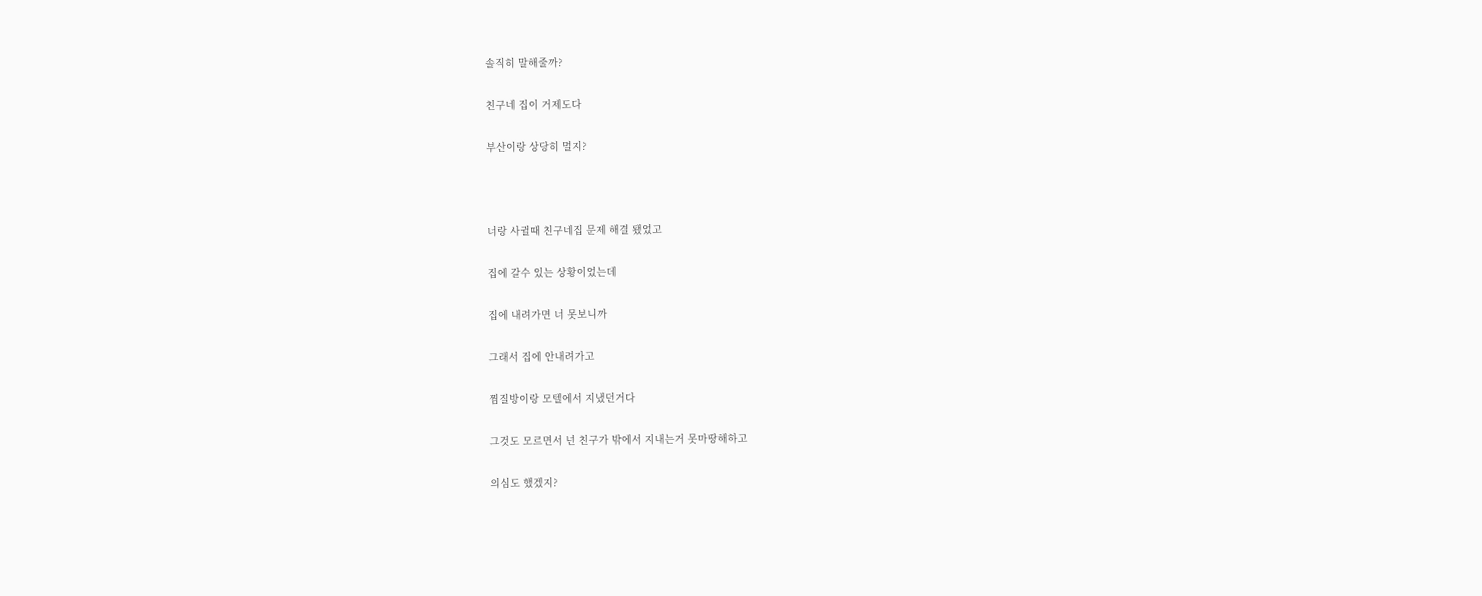솔직히 말해줄까?

친구네 집이 거제도다

부산이랑 상당히 멀지?



너랑 사귈때 친구네집 문제 해결 됐었고

집에 갈수 있는 상황이었는데

집에 내려가면 너 못보니까

그래서 집에 안내려가고

찜질방이랑 모텔에서 지냈던거다

그것도 모르면서 넌 친구가 밖에서 지내는거 못마땅해하고

의심도 했겠지?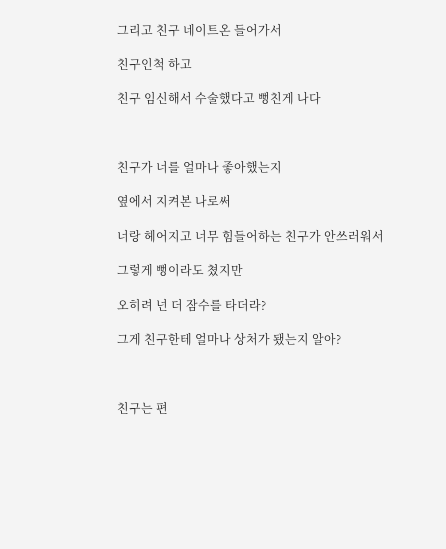그리고 친구 네이트온 들어가서

친구인척 하고

친구 임신해서 수술했다고 뻥친게 나다



친구가 너를 얼마나 좋아했는지

옆에서 지켜본 나로써

너랑 헤어지고 너무 힘들어하는 친구가 안쓰러워서

그렇게 뻥이라도 쳤지만

오히려 넌 더 잠수를 타더라?

그게 친구한테 얼마나 상처가 됐는지 알아?



친구는 편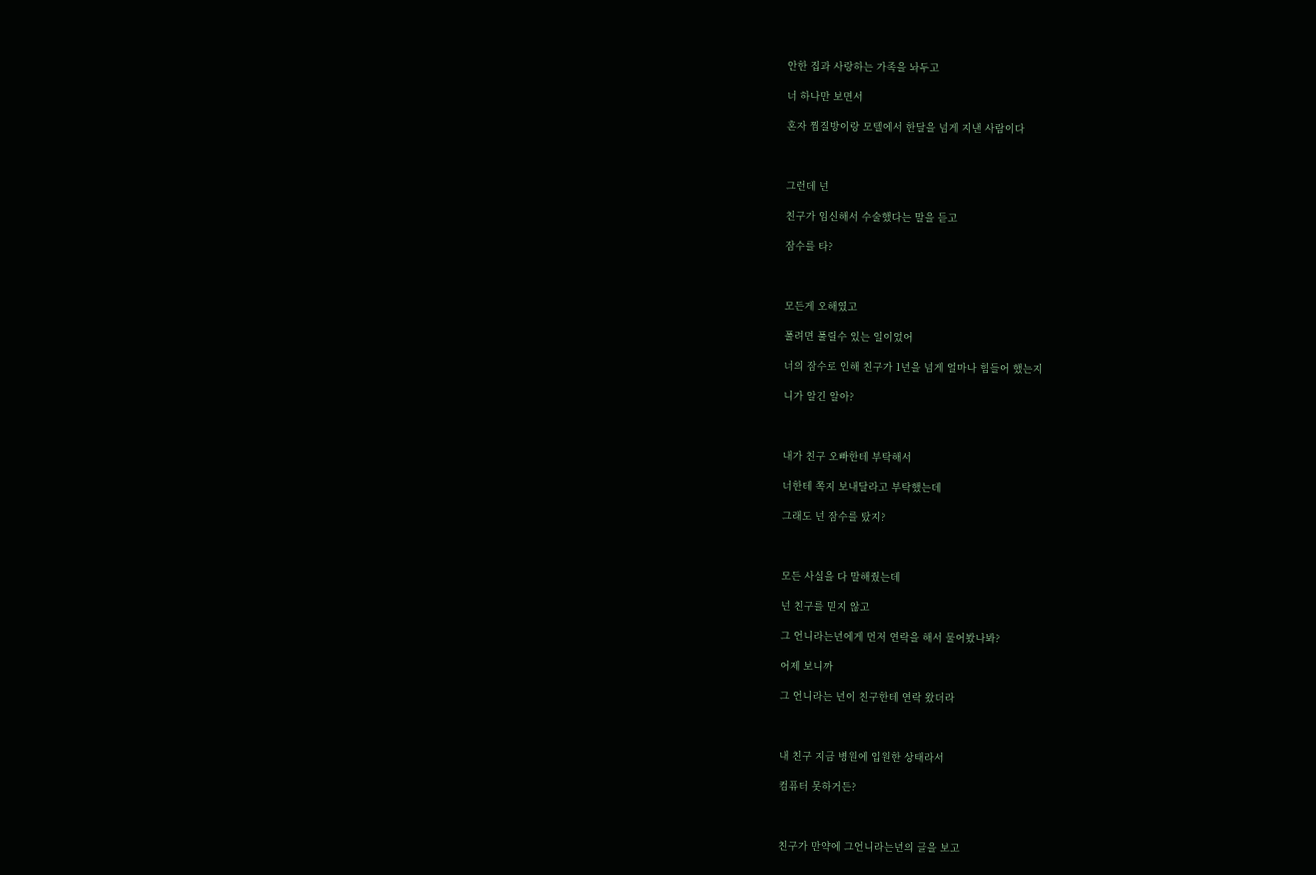안한 집과 사랑하는 가족을 놔두고

너 하나만 보면서

혼자 찜질방이랑 모텔에서 한달을 넘게 지낸 사람이다



그런데 넌

친구가 임신해서 수술했다는 말을 듣고

잠수를 타?



모든게 오해였고

풀려면 풀릴수 있는 일이었어

너의 잠수로 인해 친구가 1년을 넘게 얼마나 힘들어 했는지

니가 알긴 알아?



내가 친구 오빠한테 부탁해서

너한테 쪽지 보내달라고 부탁했는데

그래도 넌 잠수를 탔지?



모든 사실을 다 말해줬는데

넌 친구를 믿지 않고

그 언니라는년에게 먼저 연락을 해서 물어봤나봐?

어제 보니까

그 언니라는 년이 친구한테 연락 왔더라



내 친구 지금 병원에 입원한 상태라서

컴퓨터 못하거든?



친구가 만약에 그언니라는년의 글을 보고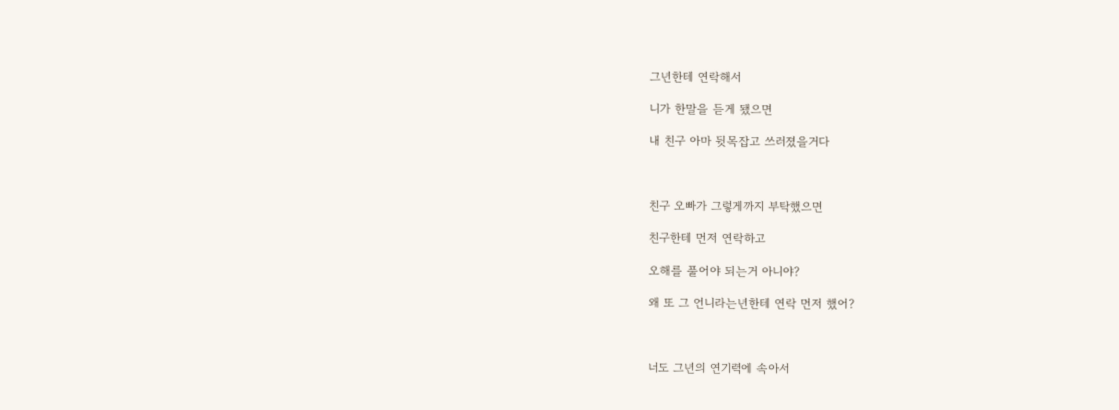그년한테 연락해서

니가 한말을 듣게 됐으면

내 친구 아마 뒷목잡고 쓰러졌을거다



친구 오빠가 그렇게까지 부탁했으면

친구한테 먼저 연락하고

오해를 풀어야 되는거 아니야?

왜 또 그 언니라는년한테 연락 먼저 했어?



너도 그년의 연기력에 속아서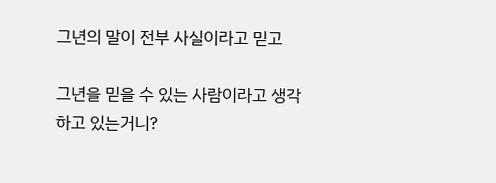그년의 말이 전부 사실이라고 믿고

그년을 믿을 수 있는 사람이라고 생각하고 있는거니?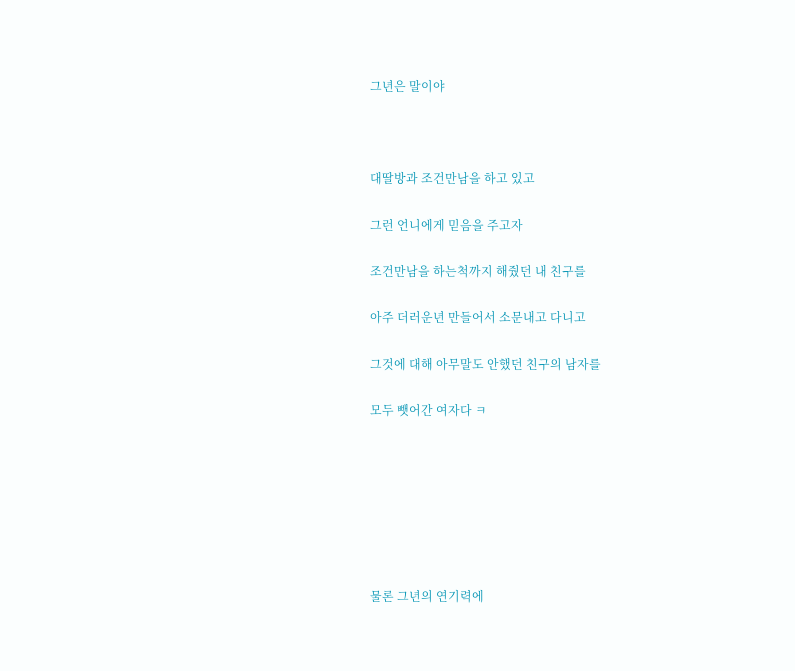그년은 말이야



대딸방과 조건만남을 하고 있고

그런 언니에게 믿음을 주고자

조건만남을 하는척까지 해줬던 내 친구를

아주 더러운년 만들어서 소문내고 다니고

그것에 대해 아무말도 안했던 친구의 남자를

모두 뺏어간 여자다 ㅋ







물론 그년의 연기력에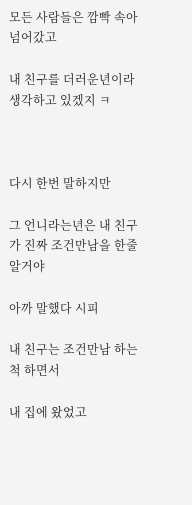모든 사람들은 깜빡 속아 넘어갔고

내 친구를 더러운년이라 생각하고 있겠지 ㅋ



다시 한번 말하지만

그 언니라는년은 내 친구가 진짜 조건만남을 한줄 알거야

아까 말했다 시피

내 친구는 조건만남 하는척 하면서

내 집에 왔었고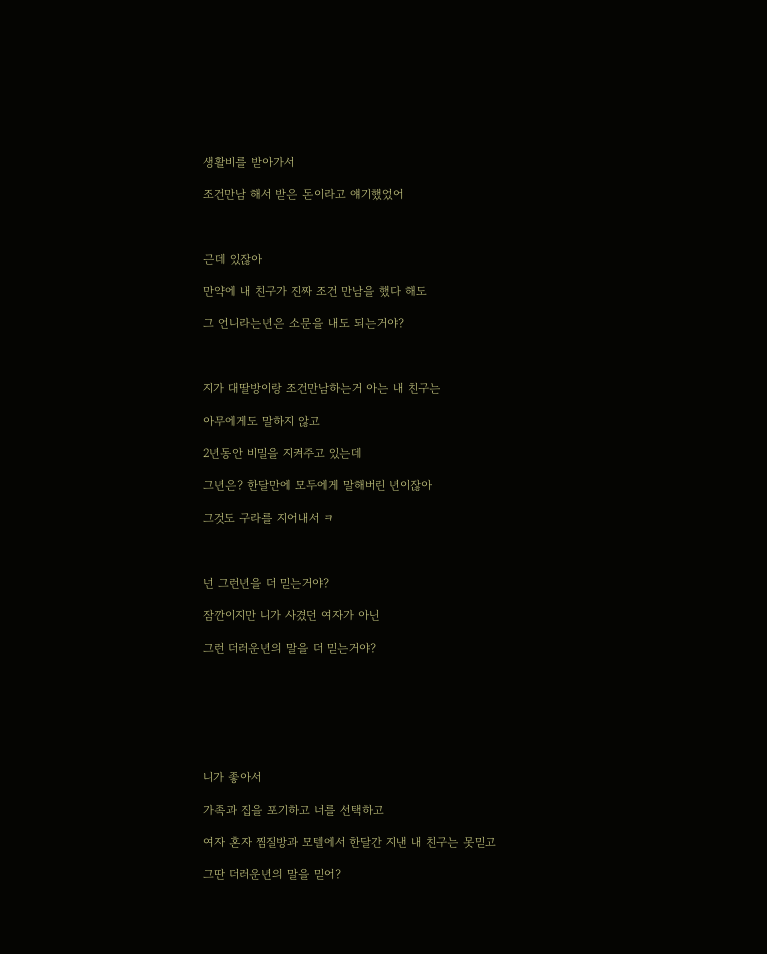생활비를 받아가서

조건만남 해서 받은 돈이라고 얘기했었어



근데 있잖아

만약에 내 친구가 진짜 조건 만남을 했다 해도

그 언니라는년은 소문을 내도 되는거야?



지가 대딸방이랑 조건만남하는거 아는 내 친구는

아무에게도 말하지 않고

2년동안 비밀을 지켜주고 있는데

그년은? 한달만에 모두에게 말해버린 년이잖아

그것도 구라를 지어내서 ㅋ



넌 그런년을 더 믿는거야?

잠깐이지만 니가 사겼던 여자가 아닌

그런 더러운년의 말을 더 믿는거야?







니가 좋아서

가족과 집을 포기하고 너를 선택하고

여자 혼자 찜질방과 모텔에서 한달간 지낸 내 친구는 못믿고

그딴 더러운년의 말을 믿어?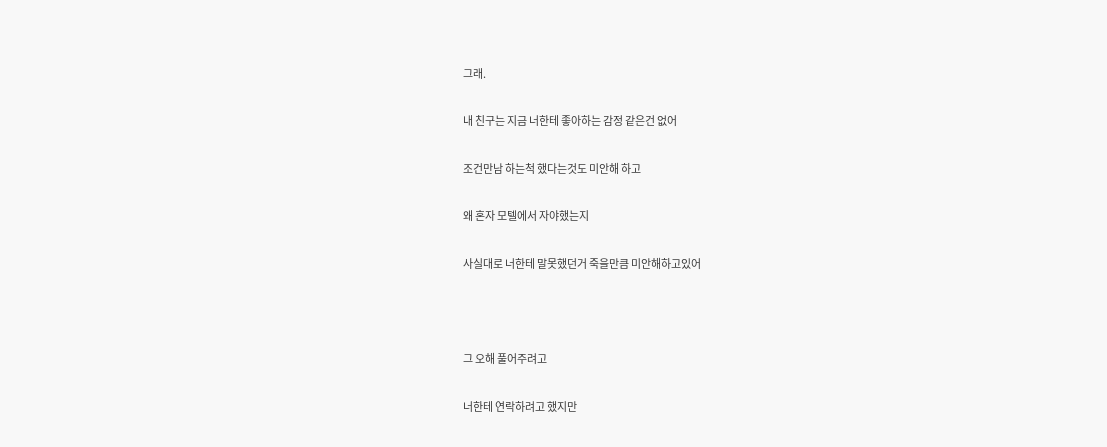그래.

내 친구는 지금 너한테 좋아하는 감정 같은건 없어

조건만남 하는척 했다는것도 미안해 하고

왜 혼자 모텔에서 자야했는지

사실대로 너한테 말못했던거 죽을만큼 미안해하고있어



그 오해 풀어주려고

너한테 연락하려고 했지만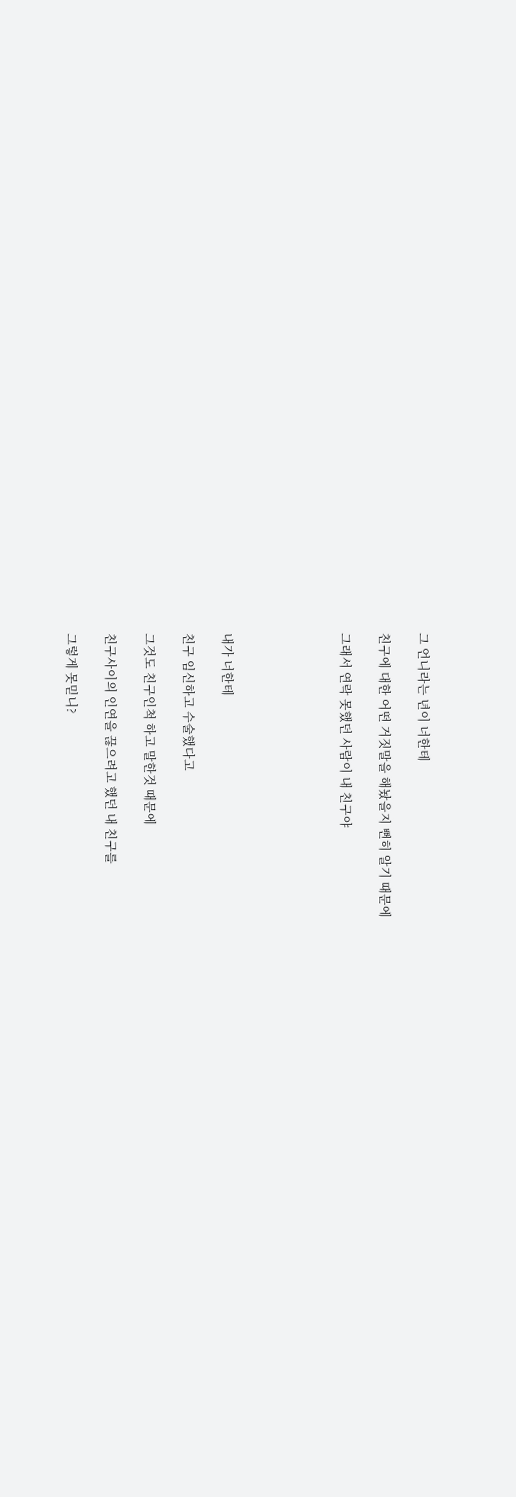그 언니라는 년이 너한테

친구에 대한 어떤 거짓말을 해놨을지 뻔히 알기 때문에

그래서 연락 못했던 사람이 내 친구야





내가 너한테

친구 임신하고 수술했다고

그것도 친구인척 하고 말한것 때문에

친구사이의 인연을 끊으려고 했던 내 친구를

그렇게 못믿니?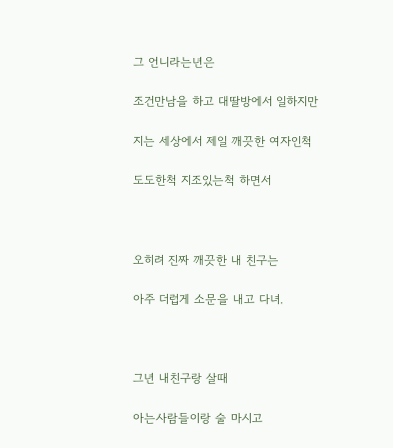그 언니라는년은

조건만남을 하고 대딸방에서 일하지만

지는 세상에서 제일 깨끗한 여자인척

도도한척 지조있는척 하면서



오히려 진짜 깨끗한 내 친구는

아주 더럽게 소문을 내고 다녀.



그년 내친구랑 살때

아는사람들이랑 술 마시고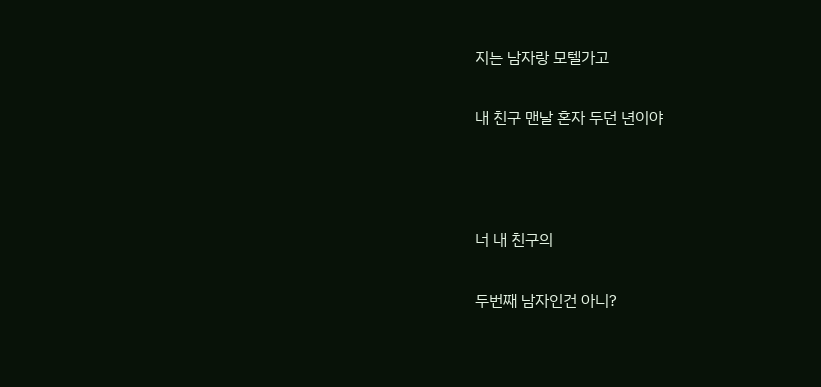지는 남자랑 모텔가고

내 친구 맨날 혼자 두던 년이야



너 내 친구의

두번째 남자인건 아니?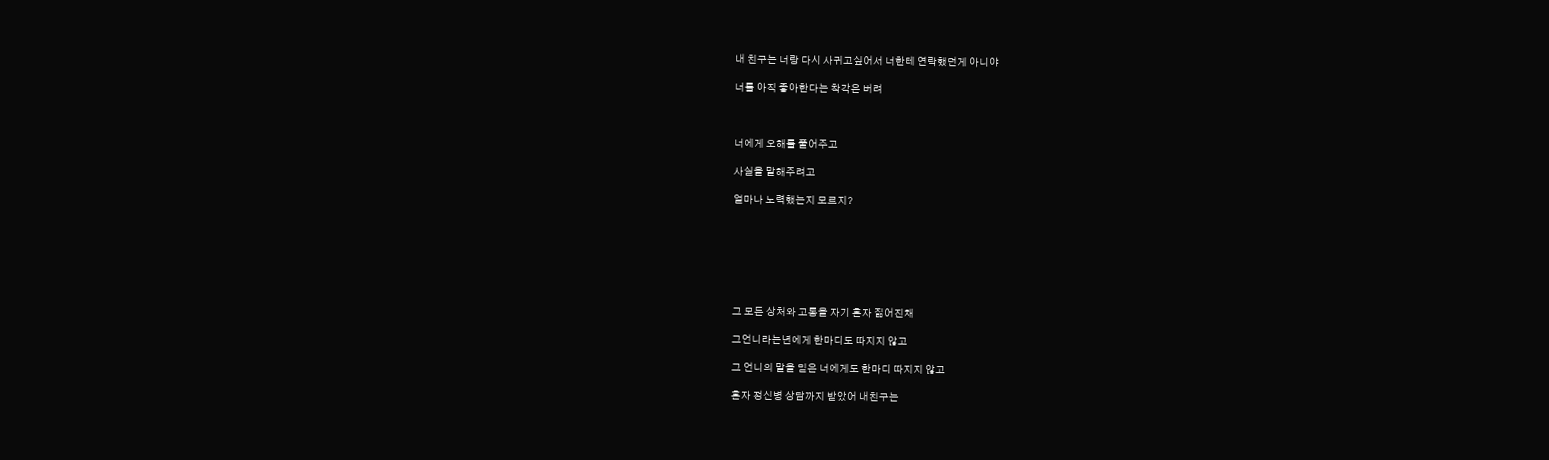내 친구는 너랑 다시 사귀고싶어서 너한테 연락했던게 아니야

너를 아직 좋아한다는 착각은 버려



너에게 오해를 풀어주고

사실을 말해주려고

얼마나 노력했는지 모르지?







그 모든 상처와 고통을 자기 혼자 짊어진채

그언니라는년에게 한마디도 따지지 않고

그 언니의 말을 믿은 너에게도 한마디 따지지 않고

혼자 정신병 상담까지 받았어 내친구는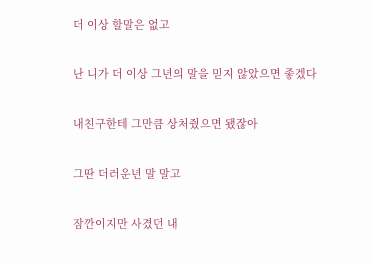더 이상 할말은 없고

난 니가 더 이상 그년의 말을 믿지 않았으면 좋겠다

내친구한테 그만큼 상처줬으면 됐잖아

그딴 더러운년 말 말고

잠깐이지만 사겼던 내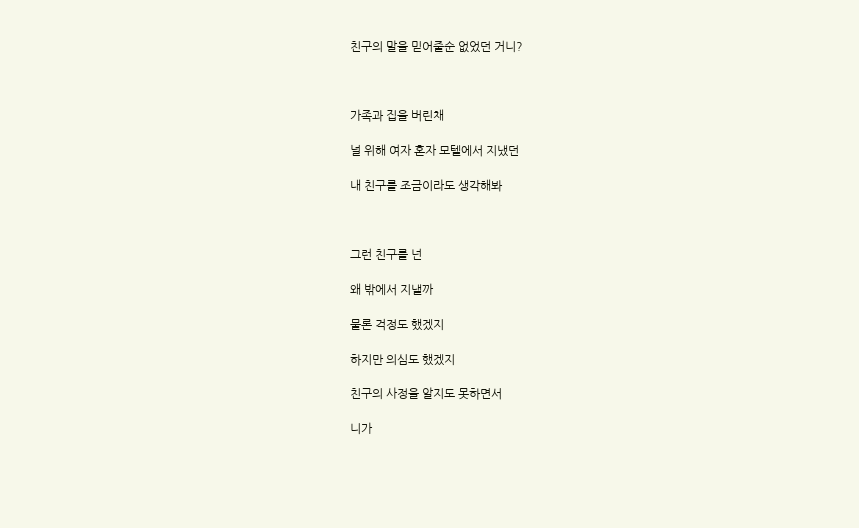친구의 말을 믿어줄순 없었던 거니?



가족과 집을 버린채

널 위해 여자 혼자 모텔에서 지냈던

내 친구를 조금이라도 생각해봐



그런 친구를 넌

왜 밖에서 지낼까

물론 걱정도 했겠지

하지만 의심도 했겠지

친구의 사정을 알지도 못하면서

니가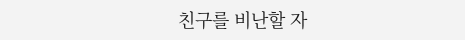친구를 비난할 자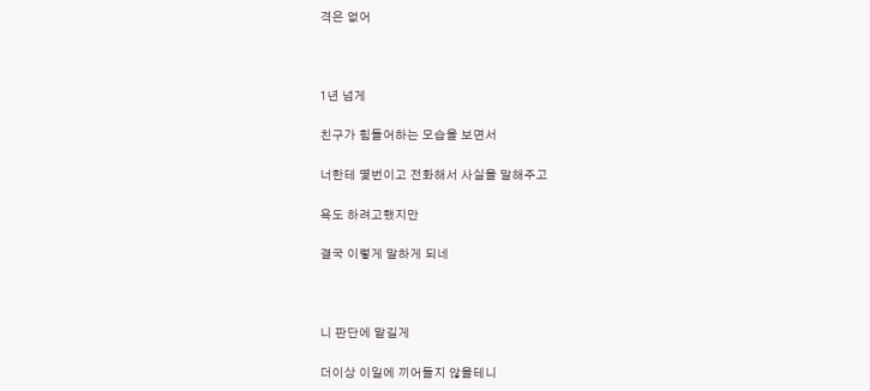격은 없어



1년 넘게

친구가 힘들어하는 모습을 보면서

너한테 몇번이고 전화해서 사실을 말해주고

욕도 하려고했지만

결국 이렇게 말하게 되네



니 판단에 맡길게

더이상 이일에 끼어들지 않을테니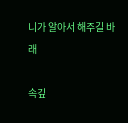니가 알아서 해주길 바래

속깊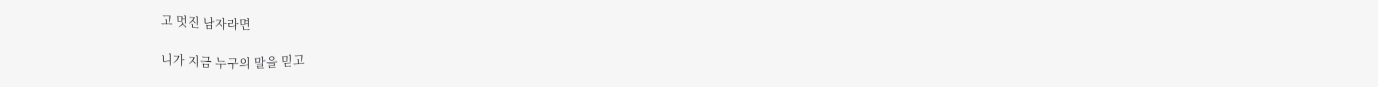고 멋진 남자라면

니가 지금 누구의 말을 믿고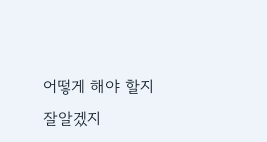어떻게 해야 할지 잘알겠지